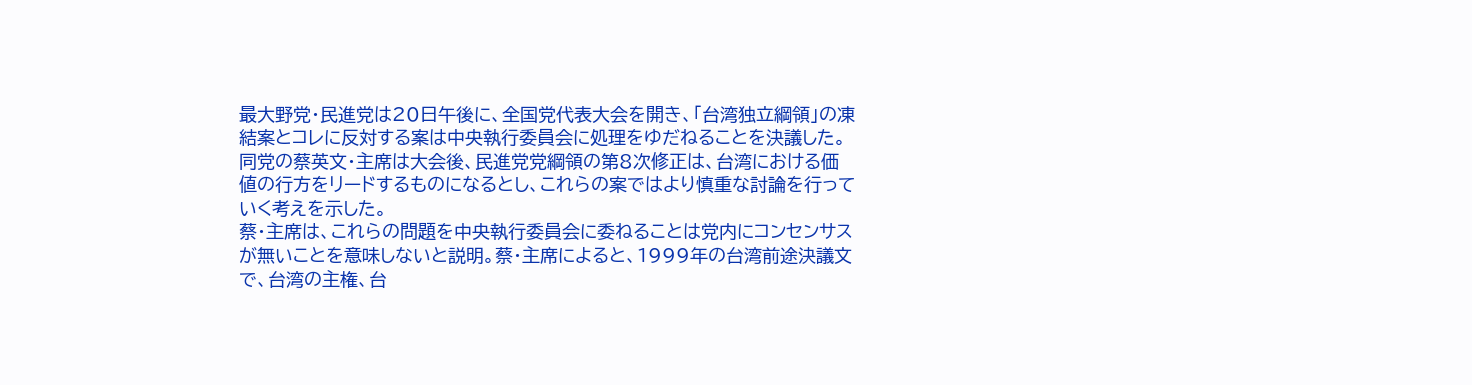最大野党・民進党は20日午後に、全国党代表大会を開き、「台湾独立綱領」の凍結案とコレに反対する案は中央執行委員会に処理をゆだねることを決議した。同党の蔡英文・主席は大会後、民進党党綱領の第8次修正は、台湾における価値の行方をリードするものになるとし、これらの案ではより慎重な討論を行っていく考えを示した。
蔡・主席は、これらの問題を中央執行委員会に委ねることは党内にコンセンサスが無いことを意味しないと説明。蔡・主席によると、1999年の台湾前途決議文で、台湾の主権、台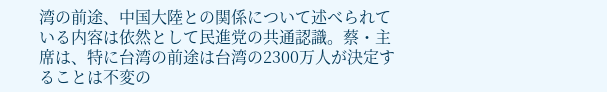湾の前途、中国大陸との関係について述べられている内容は依然として民進党の共通認識。蔡・主席は、特に台湾の前途は台湾の2300万人が決定することは不変の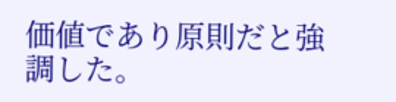価値であり原則だと強調した。